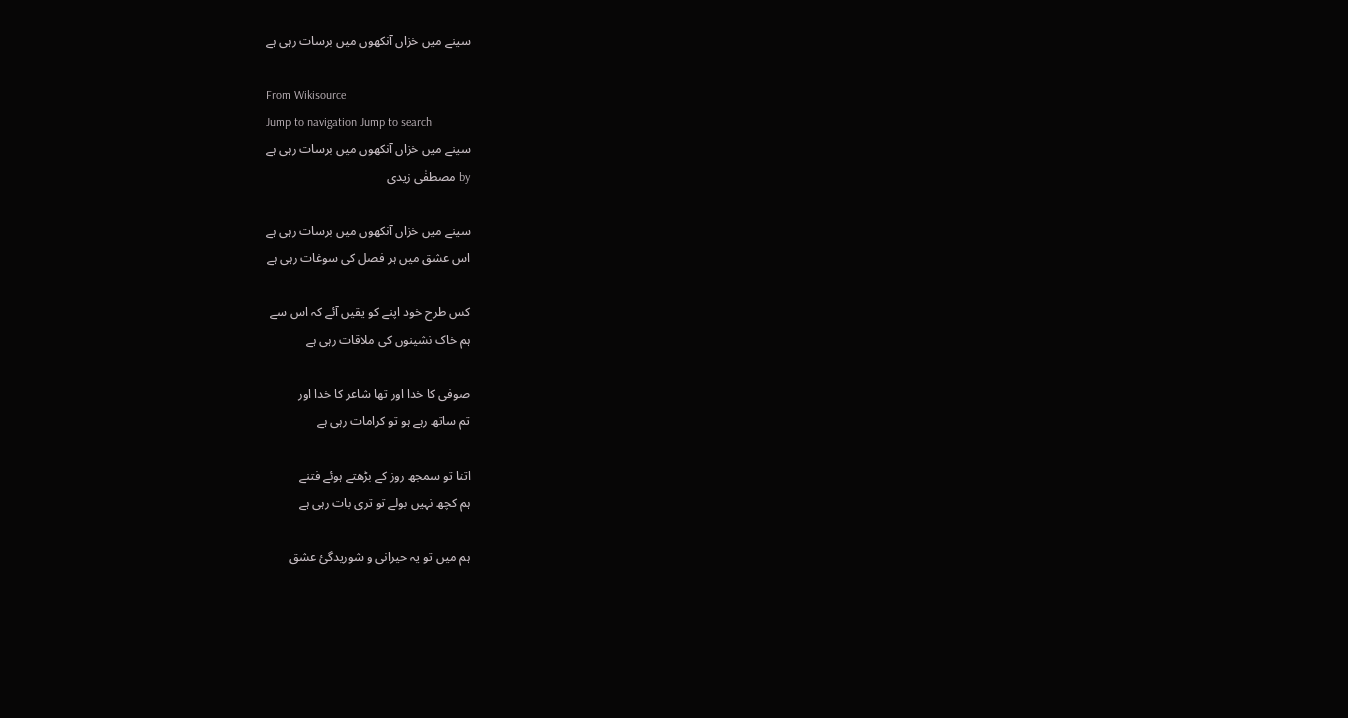سینے میں خزاں آنکھوں میں برسات رہی ہے

From Wikisource
Jump to navigation Jump to search
سینے میں خزاں آنکھوں میں برسات رہی ہے
by مصطفٰی زیدی

سینے میں خزاں آنکھوں میں برسات رہی ہے
اس عشق میں ہر فصل کی سوغات رہی ہے

کس طرح خود اپنے کو یقیں آئے کہ اس سے
ہم خاک نشینوں کی ملاقات رہی ہے

صوفی کا خدا اور تھا شاعر کا خدا اور
تم ساتھ رہے ہو تو کرامات رہی ہے

اتنا تو سمجھ روز کے بڑھتے ہوئے فتنے
ہم کچھ نہیں بولے تو تری بات رہی ہے

ہم میں تو یہ حیرانی و شوریدگئ عشق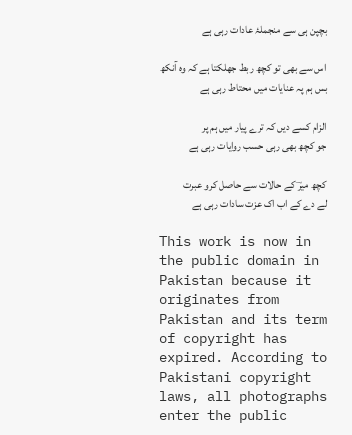بچپن ہی سے منجملۂ عادات رہی ہے

اس سے بھی تو کچھ ربط جھلکتا ہے کہ وہ آنکھ
بس ہم پہ عنایات میں محتاط رہی ہے

الزام کسے دیں کہ ترے پیار میں ہم پر
جو کچھ بھی رہی حسب روایات رہی ہے

کچھ میرؔ کے حالات سے حاصل کرو عبرت
لے دے کے اب اک عزت سادات رہی ہے

This work is now in the public domain in Pakistan because it originates from Pakistan and its term of copyright has expired. According to Pakistani copyright laws, all photographs enter the public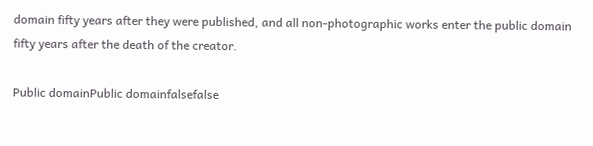domain fifty years after they were published, and all non-photographic works enter the public domain fifty years after the death of the creator.

Public domainPublic domainfalsefalse